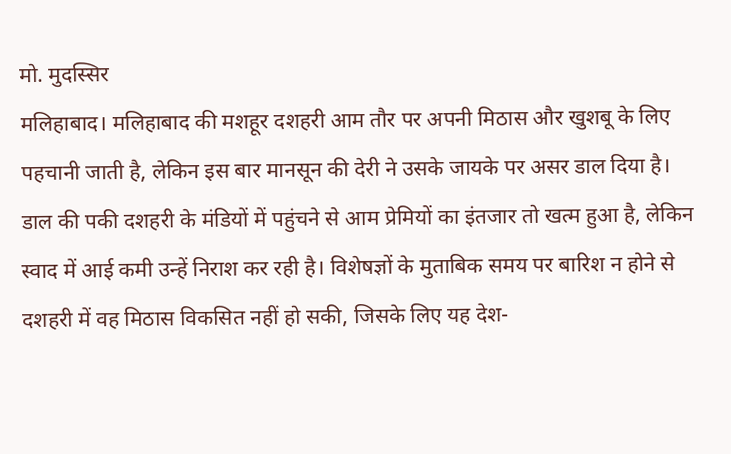मो. मुदस्सिर
मलिहाबाद। मलिहाबाद की मशहूर दशहरी आम तौर पर अपनी मिठास और खुशबू के लिए पहचानी जाती है, लेकिन इस बार मानसून की देरी ने उसके जायके पर असर डाल दिया है। डाल की पकी दशहरी के मंडियों में पहुंचने से आम प्रेमियों का इंतजार तो खत्म हुआ है, लेकिन स्वाद में आई कमी उन्हें निराश कर रही है। विशेषज्ञों के मुताबिक समय पर बारिश न होने से दशहरी में वह मिठास विकसित नहीं हो सकी, जिसके लिए यह देश-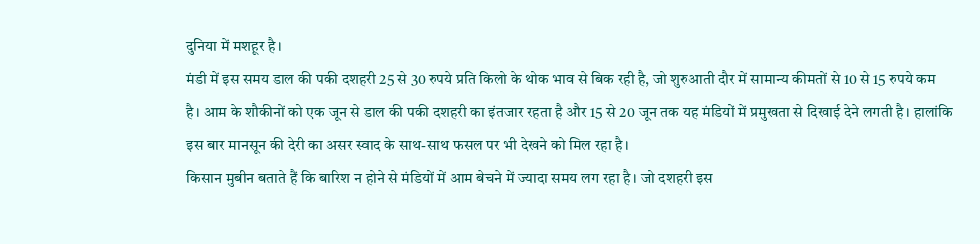दुनिया में मशहूर है।
मंडी में इस समय डाल की पकी दशहरी 25 से 30 रुपये प्रति किलो के थोक भाव से बिक रही है, जो शुरुआती दौर में सामान्य कीमतों से 10 से 15 रुपये कम है। आम के शौकीनों को एक जून से डाल की पकी दशहरी का इंतजार रहता है और 15 से 20 जून तक यह मंडियों में प्रमुखता से दिखाई देने लगती है। हालांकि इस बार मानसून की देरी का असर स्वाद के साथ-साथ फसल पर भी देखने को मिल रहा है।
किसान मुबीन बताते हैं कि बारिश न होने से मंडियों में आम बेचने में ज्यादा समय लग रहा है। जो दशहरी इस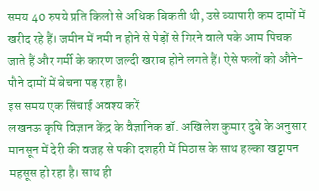समय 40 रुपये प्रति किलो से अधिक बिकती थी, उसे व्यापारी कम दामों में खरीद रहे हैं। जमीन में नमी न होने से पेड़ों से गिरने वाले पके आम पिचक जाते हैं और गर्मी के कारण जल्दी खराब होने लगते हैं। ऐसे फलों को औने-पौने दामों में बेचना पड़ रहा है।
इस समय एक सिंचाई अवश्य करें
लखनऊ कृषि विज्ञान केंद्र के वैज्ञानिक डॉ. अखिलेश कुमार दुबे के अनुसार मानसून में देरी की वजह से पकी दशहरी में मिठास के साथ हल्का खट्टापन महसूस हो रहा है। साथ ही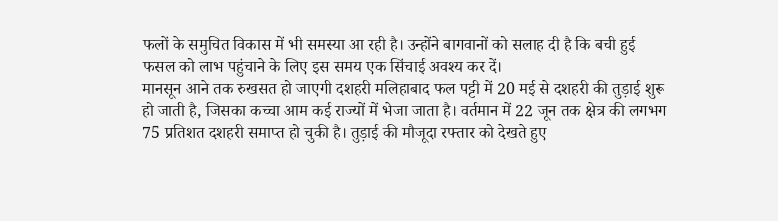फलों के समुचित विकास में भी समस्या आ रही है। उन्होंने बागवानों को सलाह दी है कि बची हुई फसल को लाभ पहुंचाने के लिए इस समय एक सिंचाई अवश्य कर दें।
मानसून आने तक रुखसत हो जाएगी दशहरी मलिहाबाद फल पट्टी में 20 मई से दशहरी की तुड़ाई शुरू हो जाती है, जिसका कच्चा आम कई राज्यों में भेजा जाता है। वर्तमान में 22 जून तक क्षेत्र की लगभग 75 प्रतिशत दशहरी समाप्त हो चुकी है। तुड़ाई की मौजूदा रफ्तार को देखते हुए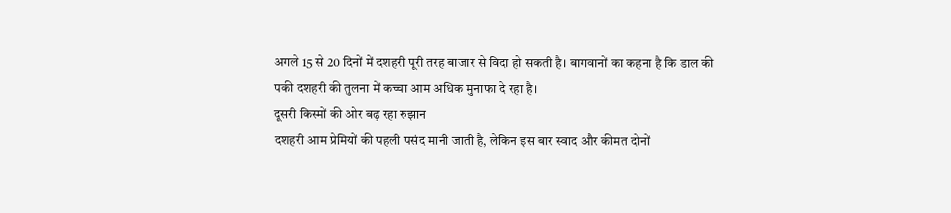अगले 15 से 20 दिनों में दशहरी पूरी तरह बाजार से विदा हो सकती है। बागवानों का कहना है कि डाल की पकी दशहरी की तुलना में कच्चा आम अधिक मुनाफा दे रहा है।
दूसरी किस्मों की ओर बढ़ रहा रुझान
दशहरी आम प्रेमियों की पहली पसंद मानी जाती है, लेकिन इस बार स्वाद और कीमत दोनों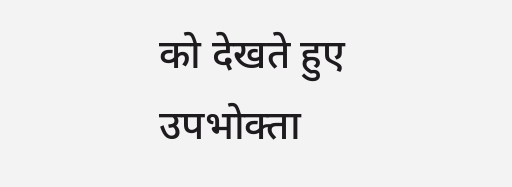को देखते हुए उपभोक्ता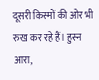दूसरी किस्मों की ओर भी रुख कर रहे हैं। हुस्न आरा,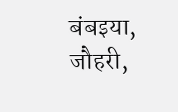बंबइया, जौहरी,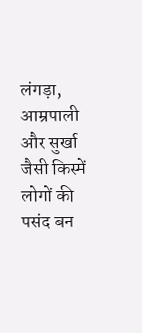लंगड़ा, आम्रपाली और सुर्खा जैसी किस्में लोगों की पसंद बन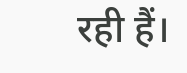रही हैं।